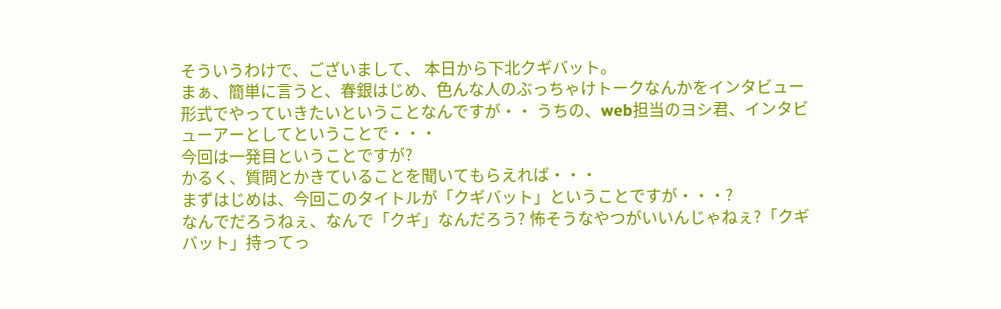そういうわけで、ございまして、 本日から下北クギバット。
まぁ、簡単に言うと、春銀はじめ、色んな人のぶっちゃけトークなんかをインタビュー形式でやっていきたいということなんですが・・ うちの、web担当のヨシ君、インタビューアーとしてということで・・・
今回は一発目ということですが?
かるく、質問とかきていることを聞いてもらえれば・・・
まずはじめは、今回このタイトルが「クギバット」ということですが・・・?
なんでだろうねぇ、なんで「クギ」なんだろう? 怖そうなやつがいいんじゃねぇ?「クギバット」持ってっ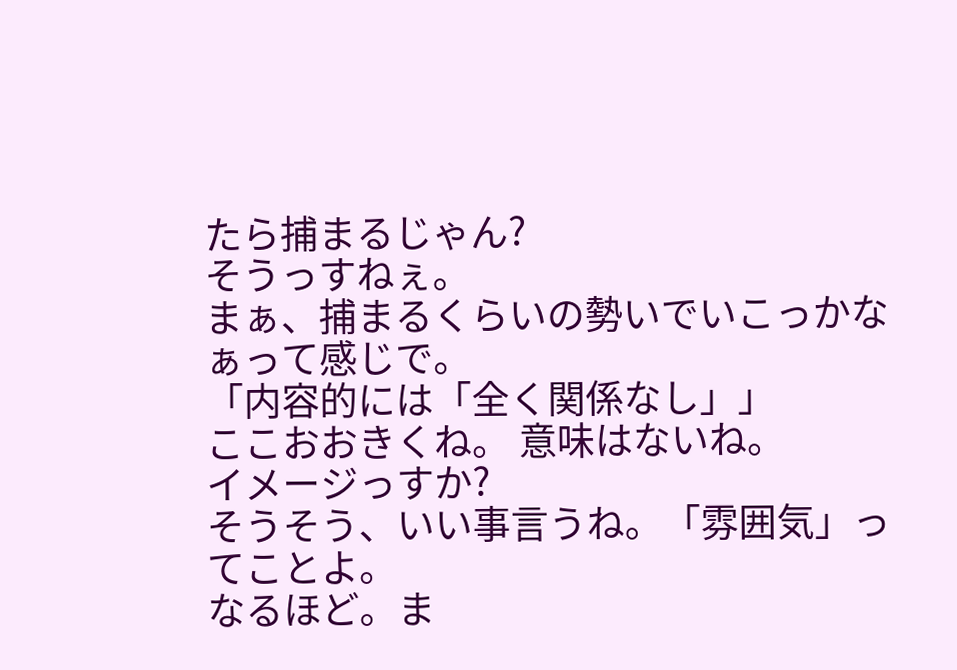たら捕まるじゃん?
そうっすねぇ。
まぁ、捕まるくらいの勢いでいこっかなぁって感じで。
「内容的には「全く関係なし」」
ここおおきくね。 意味はないね。
イメージっすか?
そうそう、いい事言うね。「雰囲気」ってことよ。
なるほど。ま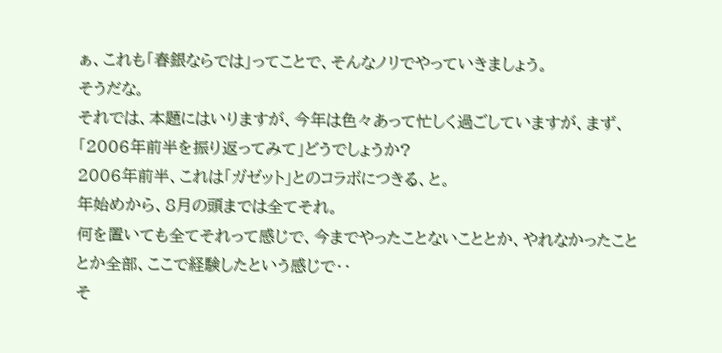ぁ、これも「春銀ならでは」ってことで、そんなノリでやっていきましょう。
そうだな。
それでは、本題にはいりますが、今年は色々あって忙しく過ごしていますが、まず、「2006年前半を振り返ってみて」どうでしょうか?
2006年前半、これは「ガゼット」とのコラボにつきる、と。
年始めから、8月の頭までは全てそれ。
何を置いても全てそれって感じで、今までやったことないこととか、やれなかったこととか全部、ここで経験したという感じで・・
そ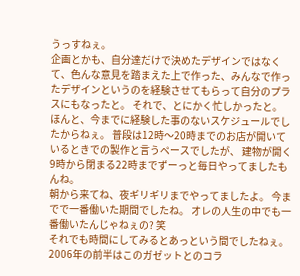うっすねぇ。
企画とかも、自分達だけで決めたデザインではなくて、色んな意見を踏まえた上で作った、みんなで作ったデザインというのを経験させてもらって自分のプラスにもなったと。 それで、とにかく忙しかったと。
ほんと、今までに経験した事のないスケジュールでしたからねぇ。 普段は12時〜20時までのお店が開いているときでの製作と言うペースでしたが、 建物が開く9時から閉まる22時までずーっと毎日やってましたもんね。
朝から来てね、夜ギリギリまでやってましたよ。 今までで一番働いた期間でしたね。 オレの人生の中でも一番働いたんじゃねぇの? 笑
それでも時間にしてみるとあっという間でしたねぇ。
2006年の前半はこのガゼットとのコラ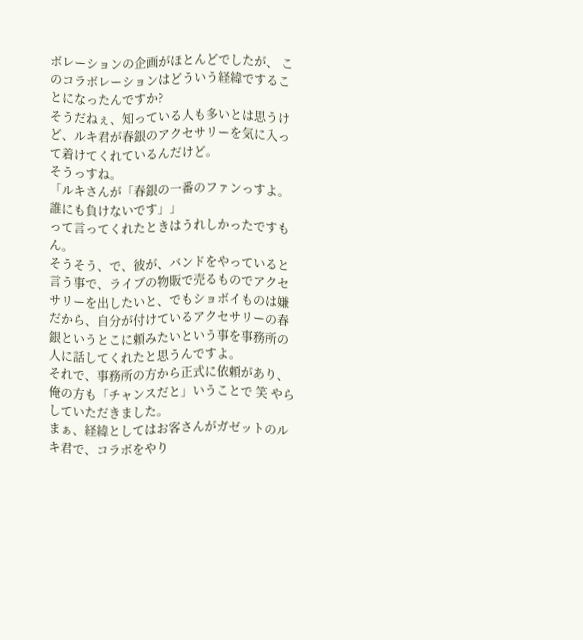ボレーションの企画がほとんどでしたが、 このコラボレーションはどういう経緯ですることになったんですか?
そうだねぇ、知っている人も多いとは思うけど、ルキ君が春銀のアクセサリーを気に入って着けてくれているんだけど。
そうっすね。
「ルキさんが「春銀の一番のファンっすよ。誰にも負けないです」」
って言ってくれたときはうれしかったですもん。
そうそう、で、彼が、バンドをやっていると言う事で、ライブの物販で売るものでアクセサリーを出したいと、でもショボイものは嫌だから、自分が付けているアクセサリーの春銀というとこに頼みたいという事を事務所の人に話してくれたと思うんですよ。
それで、事務所の方から正式に依頼があり、俺の方も「チャンスだと」いうことで 笑 やらしていただきました。
まぁ、経緯としてはお客さんがガゼットのルキ君で、コラボをやり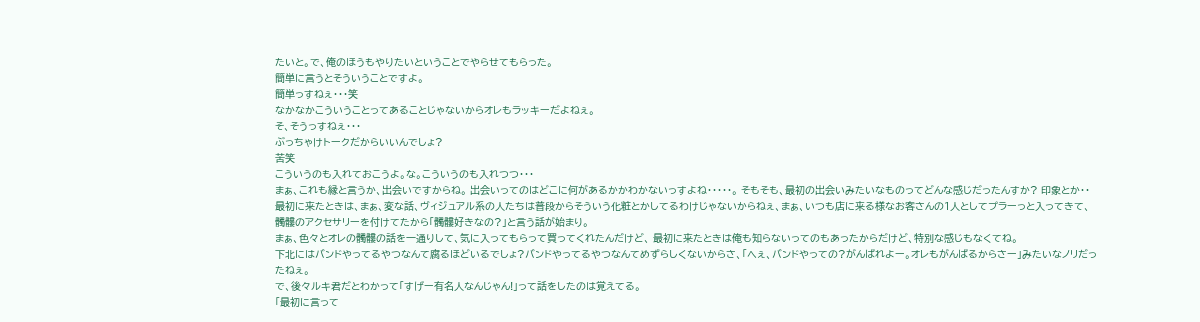たいと。で、俺のほうもやりたいということでやらせてもらった。
簡単に言うとそういうことですよ。
簡単っすねぇ・・・笑
なかなかこういうことってあることじゃないからオレもラッキーだよねぇ。
そ、そうっすねぇ・・・
ぶっちゃけトークだからいいんでしょ?
苦笑
こういうのも入れておこうよ。な。こういうのも入れつつ・・・
まぁ、これも縁と言うか、出会いですからね。 出会いってのはどこに何があるかかわかないっすよね・・・・・。 そもそも、最初の出会いみたいなものってどんな感じだったんすか? 印象とか・・
最初に来たときは、まぁ、変な話、ヴィジュアル系の人たちは普段からそういう化粧とかしてるわけじゃないからねぇ、まぁ、いつも店に来る様なお客さんの1人としてプラーっと入ってきて、髑髏のアクセサリーを付けてたから「髑髏好きなの?」と言う話が始まり。
まぁ、色々とオレの髑髏の話を一通りして、気に入ってもらって買ってくれたんだけど、 最初に来たときは俺も知らないってのもあったからだけど、特別な感じもなくてね。
下北にはバンドやってるやつなんて腐るほどいるでしょ?バンドやってるやつなんてめずらしくないからさ、「へぇ、バンドやっての?がんばれよー。オレもがんばるからさー」みたいなノリだったねぇ。
で、後々ルキ君だとわかって「すげー有名人なんじゃん!」って話をしたのは覚えてる。
「最初に言って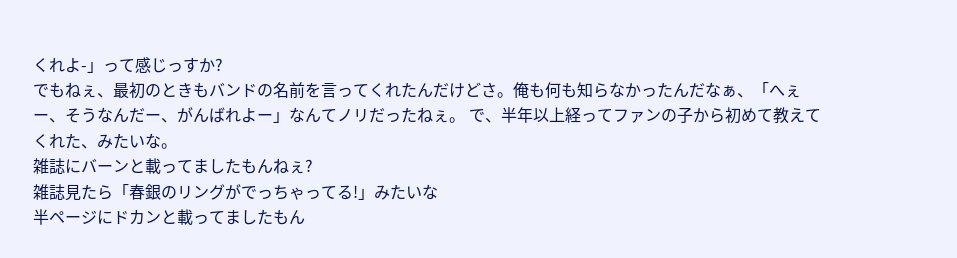くれよ-」って感じっすか?
でもねぇ、最初のときもバンドの名前を言ってくれたんだけどさ。俺も何も知らなかったんだなぁ、「へぇー、そうなんだー、がんばれよー」なんてノリだったねぇ。 で、半年以上経ってファンの子から初めて教えてくれた、みたいな。
雑誌にバーンと載ってましたもんねぇ?
雑誌見たら「春銀のリングがでっちゃってる!」みたいな
半ページにドカンと載ってましたもん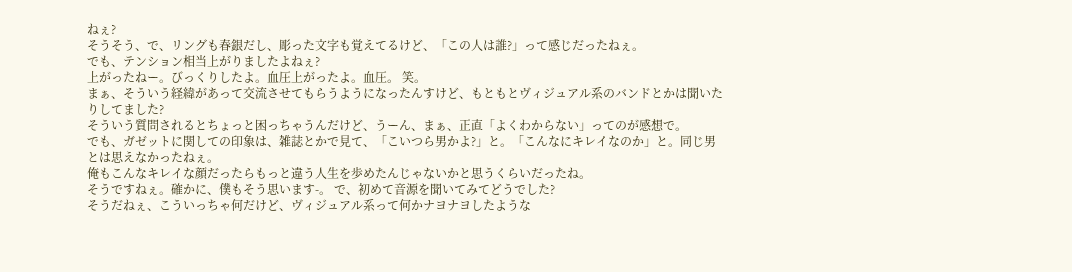ねぇ?
そうそう、で、リングも春銀だし、彫った文字も覚えてるけど、「この人は誰?」って感じだったねぇ。
でも、テンション相当上がりましたよねぇ?
上がったねー。びっくりしたよ。血圧上がったよ。血圧。 笑。
まぁ、そういう経緯があって交流させてもらうようになったんすけど、もともとヴィジュアル系のバンドとかは聞いたりしてました?
そういう質問されるとちょっと困っちゃうんだけど、うーん、まぁ、正直「よくわからない」ってのが感想で。
でも、ガゼットに関しての印象は、雑誌とかで見て、「こいつら男かよ?」と。「こんなにキレイなのか」と。同じ男とは思えなかったねぇ。
俺もこんなキレイな顔だったらもっと違う人生を歩めたんじゃないかと思うくらいだったね。
そうですねぇ。確かに、僕もそう思います-。 で、初めて音源を聞いてみてどうでした?
そうだねぇ、こういっちゃ何だけど、ヴィジュアル系って何かナヨナヨしたような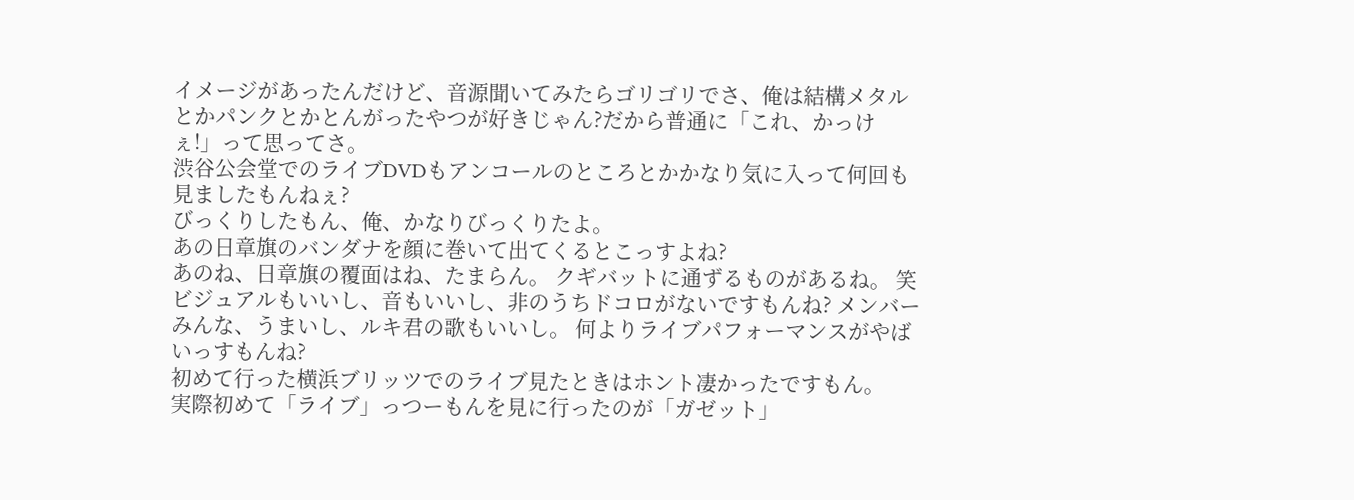イメージがあったんだけど、音源聞いてみたらゴリゴリでさ、俺は結構メタルとかパンクとかとんがったやつが好きじゃん?だから普通に「これ、かっけぇ!」って思ってさ。
渋谷公会堂でのライブDVDもアンコールのところとかかなり気に入って何回も見ましたもんねぇ?
びっくりしたもん、俺、かなりびっくりたよ。
あの日章旗のバンダナを顔に巻いて出てくるとこっすよね?
あのね、日章旗の覆面はね、たまらん。 クギバットに通ずるものがあるね。 笑
ビジュアルもいいし、音もいいし、非のうちドコロがないですもんね? メンバーみんな、うまいし、ルキ君の歌もいいし。 何よりライブパフォーマンスがやばいっすもんね?
初めて行った横浜ブリッツでのライブ見たときはホント凄かったですもん。
実際初めて「ライブ」っつーもんを見に行ったのが「ガゼット」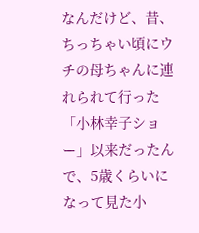なんだけど、昔、ちっちゃい頃にウチの母ちゃんに連れられて行った「小林幸子ショー」以来だったんで、5歳くらいになって見た小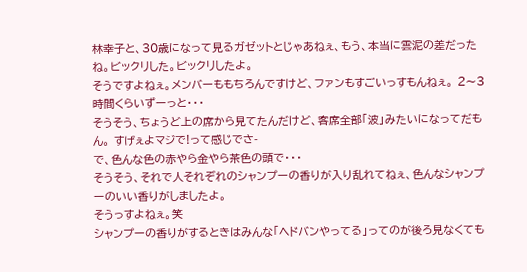林幸子と、30歳になって見るガゼットとじゃあねぇ、もう、本当に雲泥の差だったね。ビックリした。ビックリしたよ。
そうですよねぇ。メンバーももちろんですけど、ファンもすごいっすもんねぇ。 2〜3時間くらいずーっと・・・
そうそう、ちょうど上の席から見てたんだけど、客席全部「波」みたいになってだもん。 すげぇよマジで!って感じでさ-
で、色んな色の赤やら金やら茶色の頭で・・・
そうそう、それで人それぞれのシャンプーの香りが入り乱れてねぇ、色んなシャンプーのいい香りがしましたよ。
そうっすよねぇ。笑
シャンプーの香りがするときはみんな「ヘドバンやってる」ってのが後ろ見なくても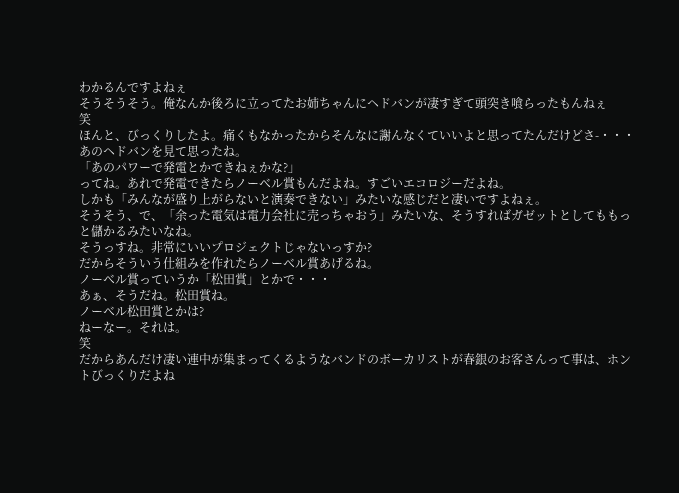わかるんですよねぇ
そうそうそう。俺なんか後ろに立ってたお姉ちゃんにヘドバンが凄すぎて頭突き喰らったもんねぇ
笑
ほんと、びっくりしたよ。痛くもなかったからそんなに謝んなくていいよと思ってたんだけどさ-・・・あのヘドバンを見て思ったね。
「あのパワーで発電とかできねぇかな?」
ってね。あれで発電できたらノーベル賞もんだよね。すごいエコロジーだよね。
しかも「みんなが盛り上がらないと演奏できない」みたいな感じだと凄いですよねぇ。
そうそう、で、「余った電気は電力会社に売っちゃおう」みたいな、そうすればガゼットとしてももっと儲かるみたいなね。
そうっすね。非常にいいプロジェクトじゃないっすか?
だからそういう仕組みを作れたらノーベル賞あげるね。
ノーベル賞っていうか「松田賞」とかで・・・
あぁ、そうだね。松田賞ね。
ノーベル松田賞とかは?
ねーなー。それは。
笑
だからあんだけ凄い連中が集まってくるようなバンドのボーカリストが春銀のお客さんって事は、ホントびっくりだよね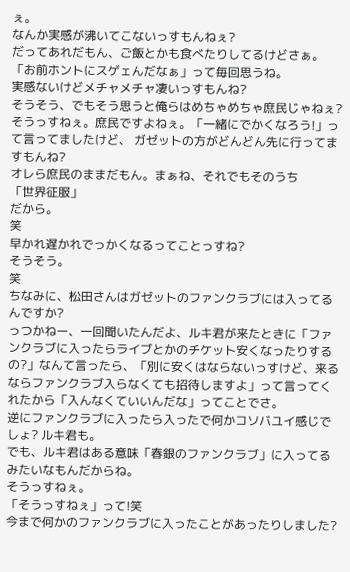ぇ。
なんか実感が沸いてこないっすもんねぇ?
だってあれだもん、ご飯とかも食べたりしてるけどさぁ。 「お前ホントにスゲェんだなぁ」って毎回思うね。
実感ないけどメチャメチャ凄いっすもんね?
そうそう、でもそう思うと俺らはめちゃめちゃ庶民じゃねぇ?
そうっすねぇ。庶民ですよねぇ。「一緒にでかくなろう!」って言ってましたけど、 ガゼットの方がどんどん先に行ってますもんね?
オレら庶民のままだもん。まぁね、それでもそのうち
「世界征服」
だから。
笑
早かれ遅かれでっかくなるってことっすね?
そうそう。
笑
ちなみに、松田さんはガゼットのファンクラブには入ってるんですか?
っつかねー、一回聞いたんだよ、ルキ君が来たときに「ファンクラブに入ったらライブとかのチケット安くなったりするの?」なんて言ったら、「別に安くはならないっすけど、来るならファンクラブ入らなくても招待しますよ」って言ってくれたから「入んなくていいんだな」ってことでさ。
逆にファンクラブに入ったら入ったで何かコソバユイ感じでしょ? ルキ君も。
でも、ルキ君はある意味「春銀のファンクラブ」に入ってるみたいなもんだからね。
そうっすねぇ。
「そうっすねぇ」って!笑
今まで何かのファンクラブに入ったことがあったりしました?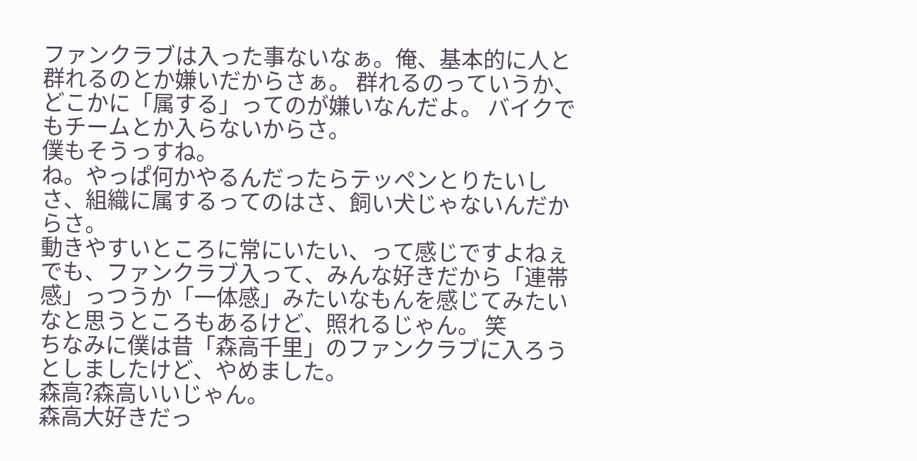ファンクラブは入った事ないなぁ。俺、基本的に人と群れるのとか嫌いだからさぁ。 群れるのっていうか、どこかに「属する」ってのが嫌いなんだよ。 バイクでもチームとか入らないからさ。
僕もそうっすね。
ね。やっぱ何かやるんだったらテッペンとりたいしさ、組織に属するってのはさ、飼い犬じゃないんだからさ。
動きやすいところに常にいたい、って感じですよねぇ
でも、ファンクラブ入って、みんな好きだから「連帯感」っつうか「一体感」みたいなもんを感じてみたいなと思うところもあるけど、照れるじゃん。 笑
ちなみに僕は昔「森高千里」のファンクラブに入ろうとしましたけど、やめました。
森高?森高いいじゃん。
森高大好きだっ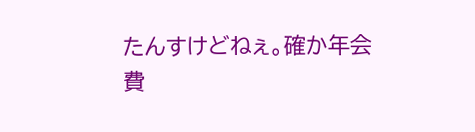たんすけどねぇ。確か年会費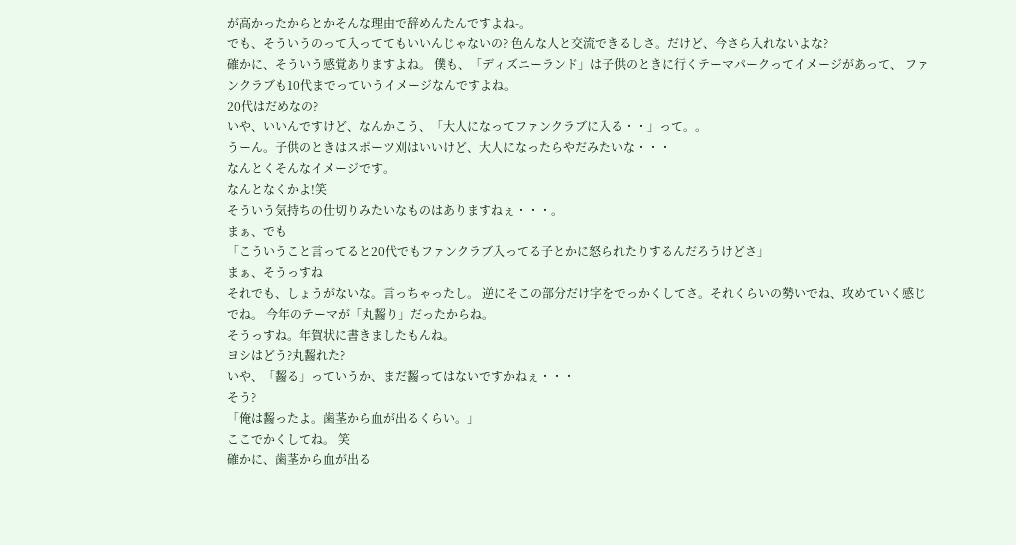が高かったからとかそんな理由で辞めんたんですよね-。
でも、そういうのって入っててもいいんじゃないの? 色んな人と交流できるしさ。だけど、今さら入れないよな?
確かに、そういう感覚ありますよね。 僕も、「ディズニーランド」は子供のときに行くテーマパークってイメージがあって、 ファンクラブも10代までっていうイメージなんですよね。
20代はだめなの?
いや、いいんですけど、なんかこう、「大人になってファンクラブに入る・・」って。。
うーん。子供のときはスポーツ刈はいいけど、大人になったらやだみたいな・・・
なんとくそんなイメージです。
なんとなくかよ!笑
そういう気持ちの仕切りみたいなものはありますねぇ・・・。
まぁ、でも
「こういうこと言ってると20代でもファンクラブ入ってる子とかに怒られたりするんだろうけどさ」
まぁ、そうっすね
それでも、しょうがないな。言っちゃったし。 逆にそこの部分だけ字をでっかくしてさ。それくらいの勢いでね、攻めていく感じでね。 今年のテーマが「丸齧り」だったからね。
そうっすね。年賀状に書きましたもんね。
ヨシはどう?丸齧れた?
いや、「齧る」っていうか、まだ齧ってはないですかねぇ・・・
そう?
「俺は齧ったよ。歯茎から血が出るくらい。」
ここでかくしてね。 笑
確かに、歯茎から血が出る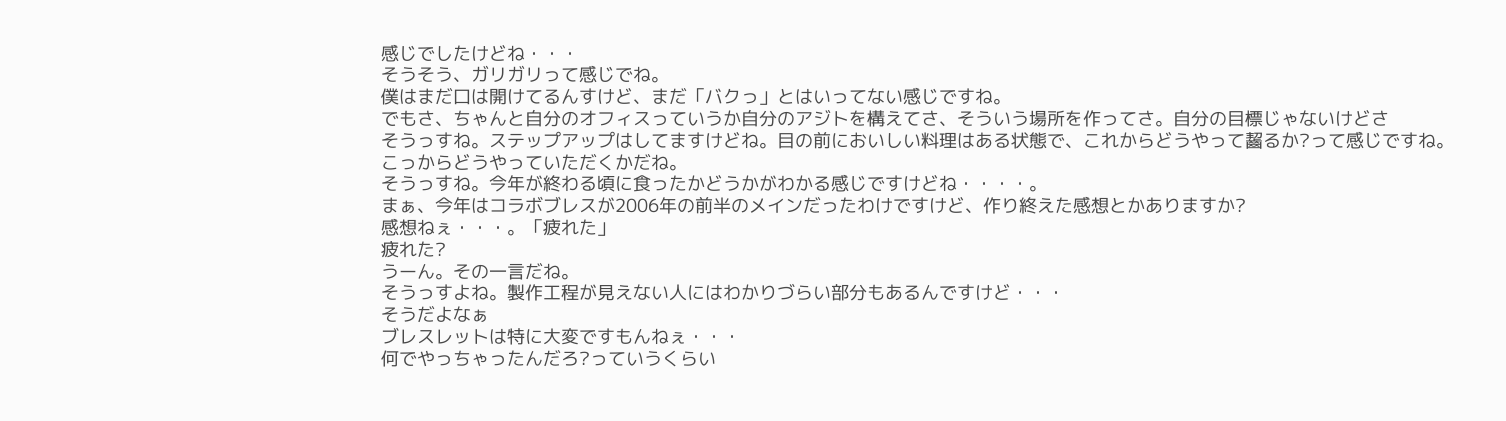感じでしたけどね・・・
そうそう、ガリガリって感じでね。
僕はまだ口は開けてるんすけど、まだ「バクっ」とはいってない感じですね。
でもさ、ちゃんと自分のオフィスっていうか自分のアジトを構えてさ、そういう場所を作ってさ。自分の目標じゃないけどさ
そうっすね。ステップアップはしてますけどね。目の前においしい料理はある状態で、これからどうやって齧るか?って感じですね。
こっからどうやっていただくかだね。
そうっすね。今年が終わる頃に食ったかどうかがわかる感じですけどね・・・・。
まぁ、今年はコラボブレスが2006年の前半のメインだったわけですけど、作り終えた感想とかありますか?
感想ねぇ・・・。「疲れた」
疲れた?
うーん。その一言だね。
そうっすよね。製作工程が見えない人にはわかりづらい部分もあるんですけど・・・
そうだよなぁ
ブレスレットは特に大変ですもんねぇ・・・
何でやっちゃったんだろ?っていうくらい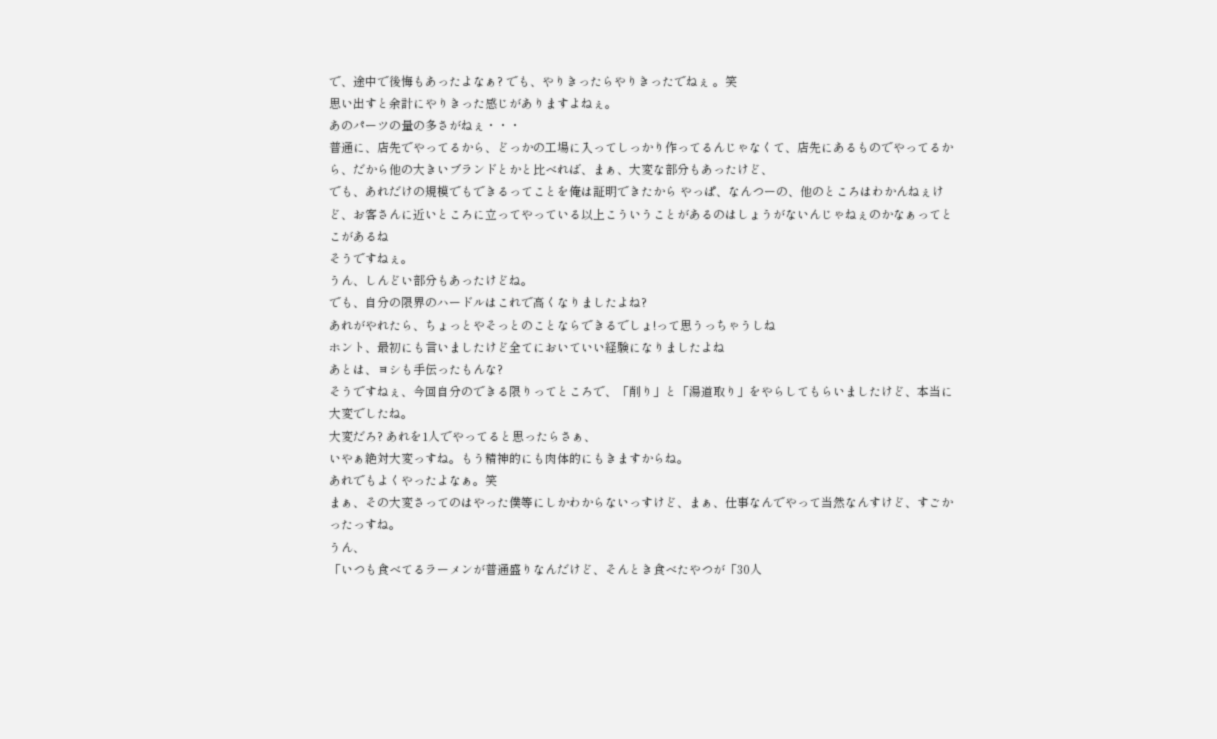で、途中で後悔もあったよなぁ? でも、やりきったらやりきったでねぇ 。笑
思い出すと余計にやりきった感じがありますよねぇ。
あのパーツの量の多さがねぇ・・・
普通に、店先でやってるから、どっかの工場に入ってしっかり作ってるんじゃなくて、店先にあるものでやってるから、だから他の大きいブランドとかと比べれば、まぁ、大変な部分もあったけど、
でも、あれだけの規模でもできるってことを俺は証明できたから やっぱ、なんつーの、他のところはわかんねぇけど、お客さんに近いところに立ってやっている以上こういうことがあるのはしょうがないんじゃねぇのかなぁってとこがあるね
そうですねぇ。
うん、しんどい部分もあったけどね。
でも、自分の限界のハードルはこれで高くなりましたよね?
あれがやれたら、ちょっとやそっとのことならできるでしょ!って思うっちゃうしね
ホント、最初にも言いましたけど全てにおいていい経験になりましたよね
あとは、ヨシも手伝ったもんな?
そうですねぇ、今回自分のできる限りってところで、「削り」と「湯道取り」をやらしてもらいましたけど、本当に大変でしたね。
大変だろ? あれを1人でやってると思ったらさぁ、
いやぁ絶対大変っすね。もう精神的にも肉体的にもきますからね。
あれでもよくやったよなぁ。笑
まぁ、その大変さってのはやった僕等にしかわからないっすけど、まぁ、仕事なんでやって当然なんすけど、すごかったっすね。
うん、
「いつも食べてるラーメンが普通盛りなんだけど、そんとき食べたやつが「30人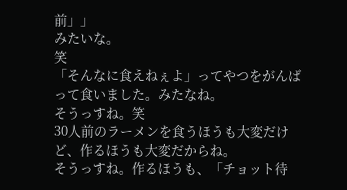前」」
みたいな。
笑
「そんなに食えねぇよ」ってやつをがんばって食いました。みたなね。
そうっすね。笑
30人前のラーメンを食うほうも大変だけど、作るほうも大変だからね。
そうっすね。作るほうも、「チョット待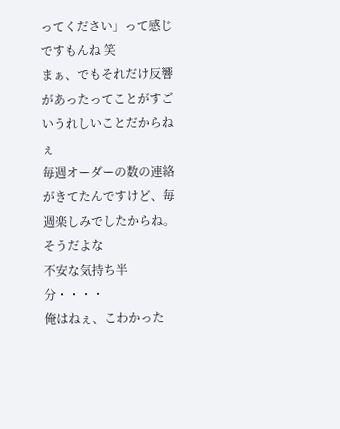ってください」って感じですもんね 笑
まぁ、でもそれだけ反響があったってことがすごいうれしいことだからねぇ
毎週オーダーの数の連絡がきてたんですけど、毎週楽しみでしたからね。
そうだよな
不安な気持ち半分・・・・
俺はねぇ、こわかった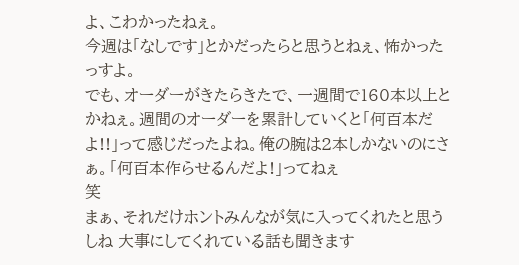よ、こわかったねぇ。
今週は「なしです」とかだったらと思うとねぇ、怖かったっすよ。
でも、オーダーがきたらきたで、一週間で160本以上とかねぇ。週間のオーダーを累計していくと「何百本だよ!!」って感じだったよね。俺の腕は2本しかないのにさぁ。「何百本作らせるんだよ!」ってねぇ
笑
まぁ、それだけホントみんなが気に入ってくれたと思うしね 大事にしてくれている話も聞きます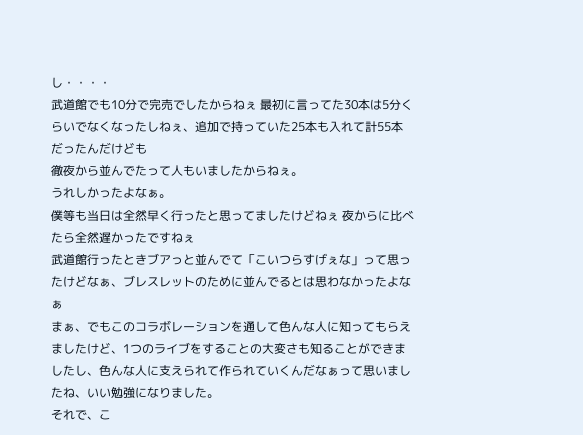し・・・・
武道館でも10分で完売でしたからねぇ 最初に言ってた30本は5分くらいでなくなったしねぇ、追加で持っていた25本も入れて計55本だったんだけども
徹夜から並んでたって人もいましたからねぇ。
うれしかったよなぁ。
僕等も当日は全然早く行ったと思ってましたけどねぇ 夜からに比べたら全然遅かったですねぇ
武道館行ったときブアっと並んでて「こいつらすげぇな」って思ったけどなぁ、ブレスレットのために並んでるとは思わなかったよなぁ
まぁ、でもこのコラボレーションを通して色んな人に知ってもらえましたけど、1つのライブをすることの大変さも知ることができましたし、色んな人に支えられて作られていくんだなぁって思いましたね、いい勉強になりました。
それで、こ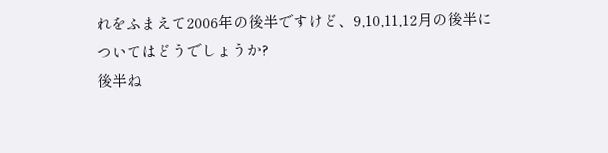れをふまえて2006年の後半ですけど、9,10,11,12月の後半についてはどうでしょうか?
後半ね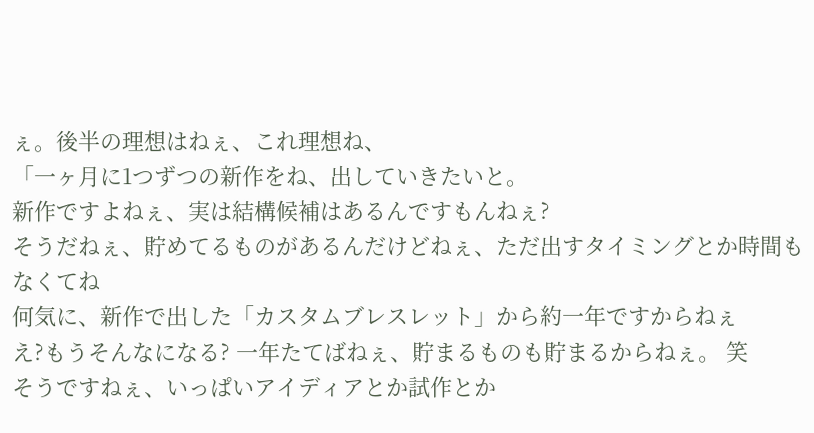ぇ。後半の理想はねぇ、これ理想ね、
「一ヶ月に1つずつの新作をね、出していきたいと。
新作ですよねぇ、実は結構候補はあるんですもんねぇ?
そうだねぇ、貯めてるものがあるんだけどねぇ、ただ出すタイミングとか時間もなくてね
何気に、新作で出した「カスタムブレスレット」から約一年ですからねぇ
え?もうそんなになる? 一年たてばねぇ、貯まるものも貯まるからねぇ。 笑
そうですねぇ、いっぱいアイディアとか試作とか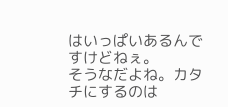はいっぱいあるんですけどねぇ。
そうなだよね。カタチにするのは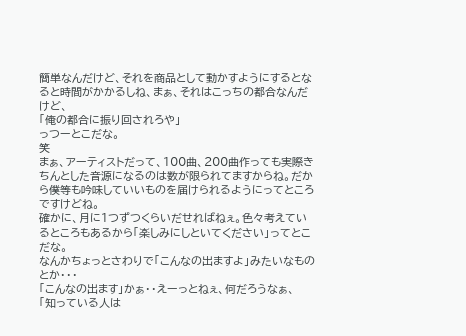簡単なんだけど、それを商品として動かすようにするとなると時間がかかるしね、まぁ、それはこっちの都合なんだけど、
「俺の都合に振り回されろや」
っつーとこだな。
笑
まぁ、アーティストだって、100曲、200曲作っても実際きちんとした音源になるのは数が限られてますからね。だから僕等も吟味していいものを届けられるようにってところですけどね。
確かに、月に1つずつくらいだせればねぇ。色々考えているところもあるから「楽しみにしといてください」ってとこだな。
なんかちょっとさわりで「こんなの出ますよ」みたいなものとか・・・
「こんなの出ます」かぁ・・えーっとねぇ、何だろうなぁ、
「知っている人は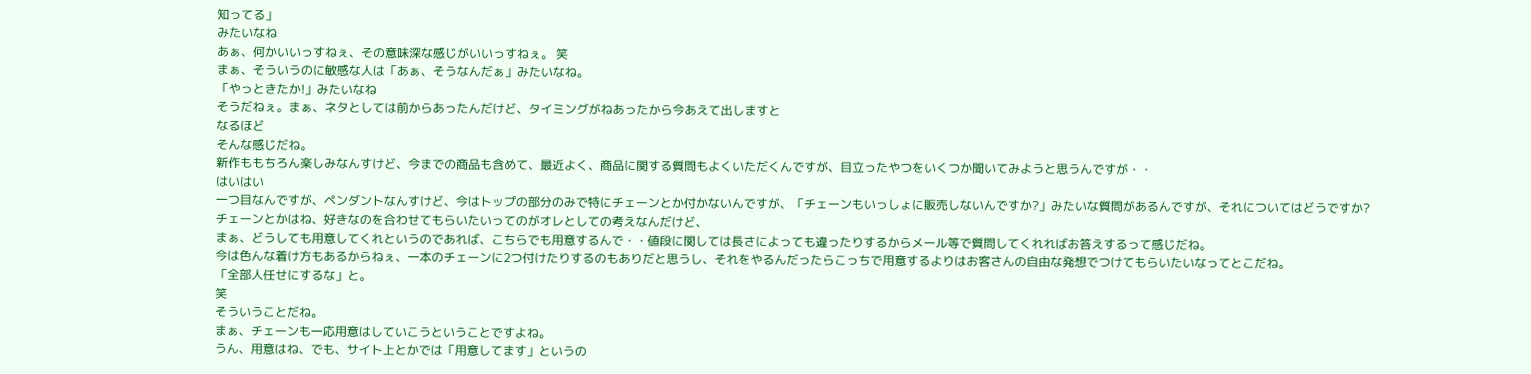知ってる」
みたいなね
あぁ、何かいいっすねぇ、その意味深な感じがいいっすねぇ。 笑
まぁ、そういうのに敏感な人は「あぁ、そうなんだぁ」みたいなね。
「やっときたか!」みたいなね
そうだねぇ。まぁ、ネタとしては前からあったんだけど、タイミングがねあったから今あえて出しますと
なるほど
そんな感じだね。
新作ももちろん楽しみなんすけど、今までの商品も含めて、最近よく、商品に関する質問もよくいただくんですが、目立ったやつをいくつか聞いてみようと思うんですが・・
はいはい
一つ目なんですが、ペンダントなんすけど、今はトップの部分のみで特にチェーンとか付かないんですが、「チェーンもいっしょに販売しないんですか?」みたいな質問があるんですが、それについてはどうですか?
チェーンとかはね、好きなのを合わせてもらいたいってのがオレとしての考えなんだけど、
まぁ、どうしても用意してくれというのであれば、こちらでも用意するんで・・値段に関しては長さによっても違ったりするからメール等で質問してくれればお答えするって感じだね。
今は色んな着け方もあるからねぇ、一本のチェーンに2つ付けたりするのもありだと思うし、それをやるんだったらこっちで用意するよりはお客さんの自由な発想でつけてもらいたいなってとこだね。
「全部人任せにするな」と。
笑
そういうことだね。
まぁ、チェーンも一応用意はしていこうということですよね。
うん、用意はね、でも、サイト上とかでは「用意してます」というの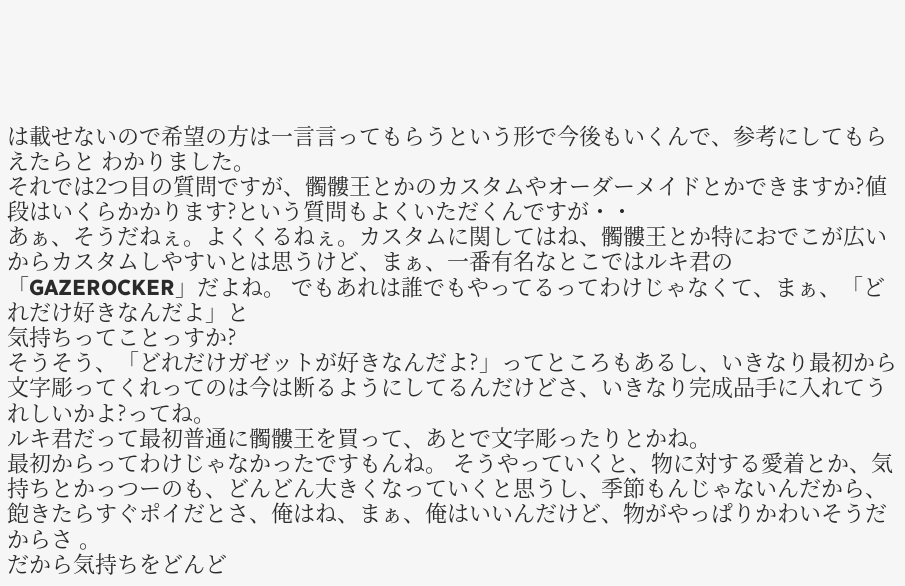は載せないので希望の方は一言言ってもらうという形で今後もいくんで、参考にしてもらえたらと わかりました。
それでは2つ目の質問ですが、髑髏王とかのカスタムやオーダーメイドとかできますか?値段はいくらかかります?という質問もよくいただくんですが・・
あぁ、そうだねぇ。よくくるねぇ。カスタムに関してはね、髑髏王とか特におでこが広いからカスタムしやすいとは思うけど、まぁ、一番有名なとこではルキ君の「GAZEROCKER」だよね。 でもあれは誰でもやってるってわけじゃなくて、まぁ、「どれだけ好きなんだよ」と
気持ちってことっすか?
そうそう、「どれだけガゼットが好きなんだよ?」ってところもあるし、いきなり最初から文字彫ってくれってのは今は断るようにしてるんだけどさ、いきなり完成品手に入れてうれしいかよ?ってね。
ルキ君だって最初普通に髑髏王を買って、あとで文字彫ったりとかね。
最初からってわけじゃなかったですもんね。 そうやっていくと、物に対する愛着とか、気持ちとかっつーのも、どんどん大きくなっていくと思うし、季節もんじゃないんだから、飽きたらすぐポイだとさ、俺はね、まぁ、俺はいいんだけど、物がやっぱりかわいそうだからさ 。
だから気持ちをどんど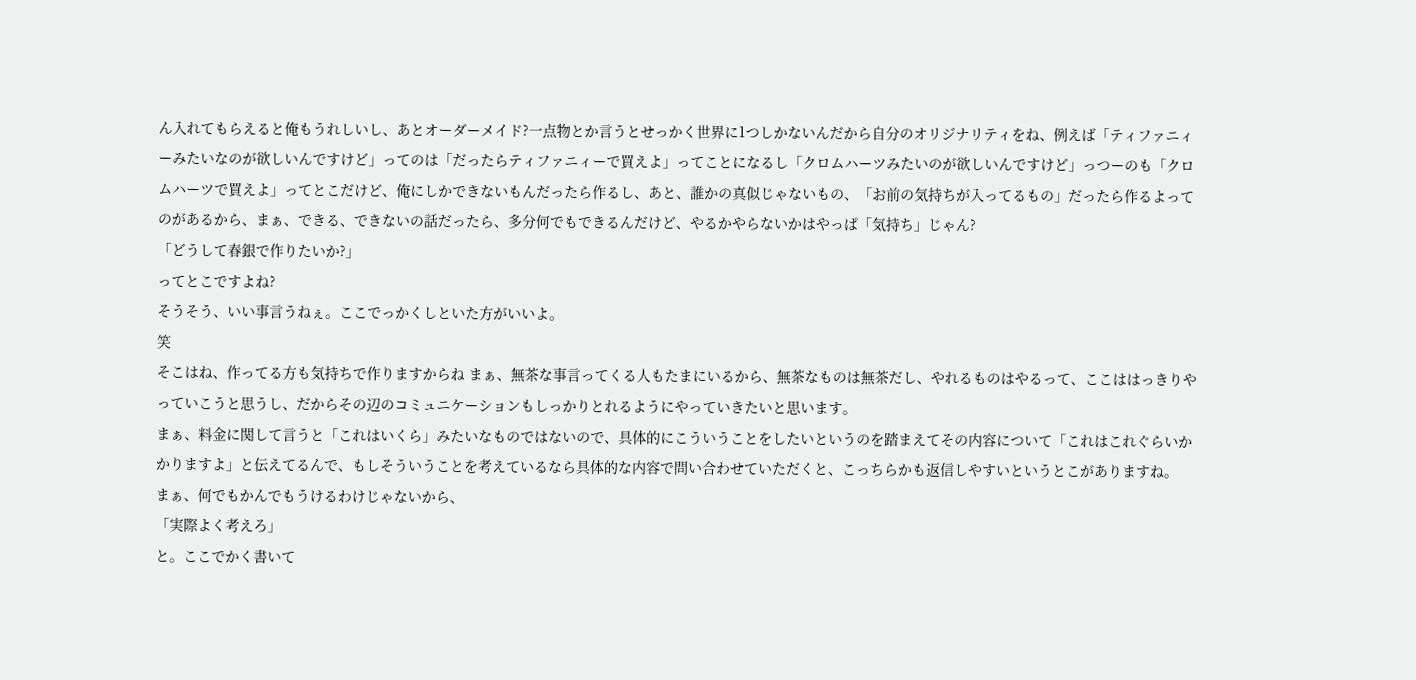ん入れてもらえると俺もうれしいし、あとオーダーメイド?一点物とか言うとせっかく世界に1つしかないんだから自分のオリジナリティをね、例えば「ティファニィーみたいなのが欲しいんですけど」ってのは「だったらティファニィーで買えよ」ってことになるし「クロムハーツみたいのが欲しいんですけど」っつーのも「クロムハーツで買えよ」ってとこだけど、俺にしかできないもんだったら作るし、あと、誰かの真似じゃないもの、「お前の気持ちが入ってるもの」だったら作るよってのがあるから、まぁ、できる、できないの話だったら、多分何でもできるんだけど、やるかやらないかはやっぱ「気持ち」じゃん?
「どうして春銀で作りたいか?」
ってとこですよね?
そうそう、いい事言うねぇ。ここでっかくしといた方がいいよ。
笑
そこはね、作ってる方も気持ちで作りますからね まぁ、無茶な事言ってくる人もたまにいるから、無茶なものは無茶だし、やれるものはやるって、ここははっきりやっていこうと思うし、だからその辺のコミュニケーションもしっかりとれるようにやっていきたいと思います。
まぁ、料金に関して言うと「これはいくら」みたいなものではないので、具体的にこういうことをしたいというのを踏まえてその内容について「これはこれぐらいかかりますよ」と伝えてるんで、もしそういうことを考えているなら具体的な内容で問い合わせていただくと、こっちらかも返信しやすいというとこがありますね。
まぁ、何でもかんでもうけるわけじゃないから、
「実際よく考えろ」
と。ここでかく書いて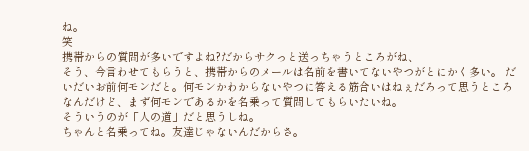ね。
笑
携帯からの質問が多いですよね?だからサクっと送っちゃうところがね、
そう、今言わせてもらうと、携帯からのメールは名前を書いてないやつがとにかく多い。 だいだいお前何モンだと。何モンかわからないやつに答える筋合いはねぇだろって思うところなんだけど、まず何モンであるかを名乗って質問してもらいたいね。
そういうのが「人の道」だと思うしね。
ちゃんと名乗ってね。友達じゃないんだからさ。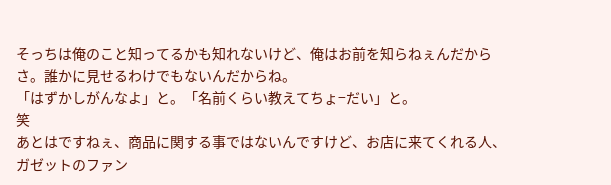そっちは俺のこと知ってるかも知れないけど、俺はお前を知らねぇんだからさ。誰かに見せるわけでもないんだからね。
「はずかしがんなよ」と。「名前くらい教えてちょ−だい」と。
笑
あとはですねぇ、商品に関する事ではないんですけど、お店に来てくれる人、ガゼットのファン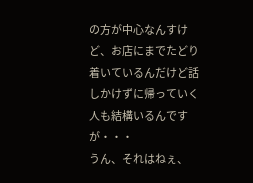の方が中心なんすけど、お店にまでたどり着いているんだけど話しかけずに帰っていく人も結構いるんですが・・・
うん、それはねぇ、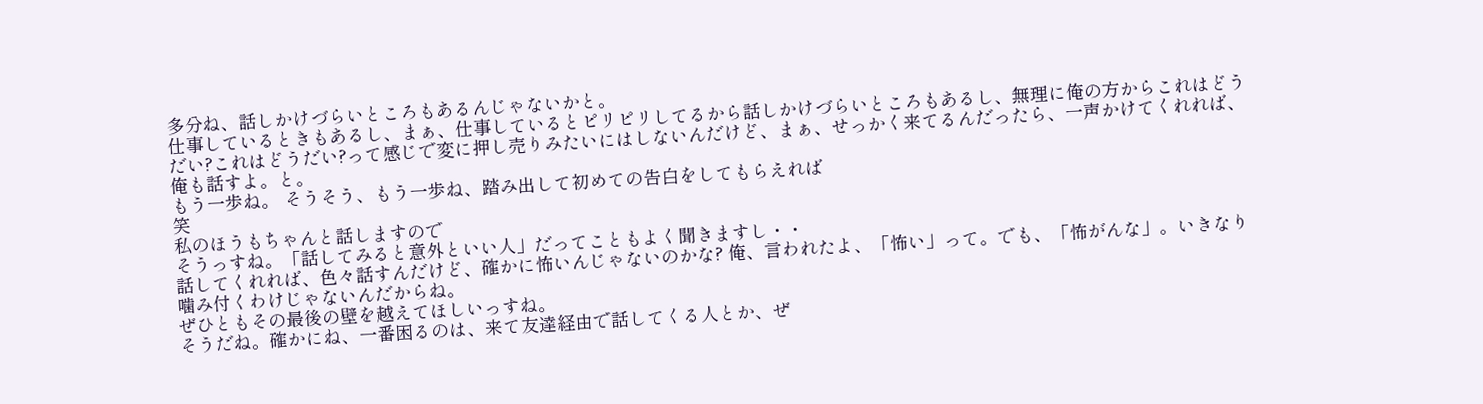多分ね、話しかけづらいところもあるんじゃないかと。
仕事しているときもあるし、まぁ、仕事しているとピリピリしてるから話しかけづらいところもあるし、無理に俺の方からこれはどうだい?これはどうだい?って感じで変に押し売りみたいにはしないんだけど、まぁ、せっかく来てるんだったら、一声かけてくれれば、俺も話すよ。と。
もう一歩ね。 そうそう、もう一歩ね、踏み出して初めての告白をしてもらえれば
笑
私のほうもちゃんと話しますので
そうっすね。「話してみると意外といい人」だってこともよく聞きますし・・
話してくれれば、色々話すんだけど、確かに怖いんじゃないのかな? 俺、言われたよ、「怖い」って。でも、「怖がんな」。いきなり噛み付くわけじゃないんだからね。
ぜひともその最後の壁を越えてほしいっすね。
そうだね。確かにね、一番困るのは、来て友達経由で話してくる人とか、ぜ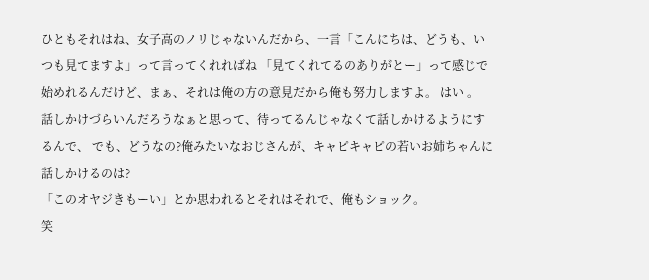ひともそれはね、女子高のノリじゃないんだから、一言「こんにちは、どうも、いつも見てますよ」って言ってくれればね 「見てくれてるのありがとー」って感じで始めれるんだけど、まぁ、それは俺の方の意見だから俺も努力しますよ。 はい 。
話しかけづらいんだろうなぁと思って、待ってるんじゃなくて話しかけるようにするんで、 でも、どうなの?俺みたいなおじさんが、キャピキャピの若いお姉ちゃんに話しかけるのは?
「このオヤジきもーい」とか思われるとそれはそれで、俺もショック。
笑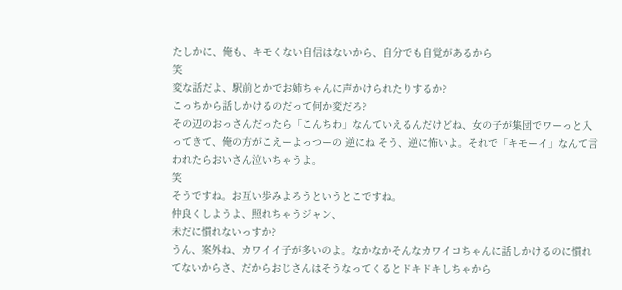たしかに、俺も、キモくない自信はないから、自分でも自覚があるから
笑
変な話だよ、駅前とかでお姉ちゃんに声かけられたりするか?
こっちから話しかけるのだって何か変だろ?
その辺のおっさんだったら「こんちわ」なんていえるんだけどね、女の子が集団でワーっと入ってきて、俺の方がこえーよっつーの 逆にね そう、逆に怖いよ。それで「キモーイ」なんて言われたらおいさん泣いちゃうよ。
笑
そうですね。お互い歩みよろうというとこですね。
仲良くしようよ、照れちゃうジャン、
未だに慣れないっすか?
うん、案外ね、カワイイ子が多いのよ。なかなかそんなカワイコちゃんに話しかけるのに慣れてないからさ、だからおじさんはそうなってくるとドキドキしちゃから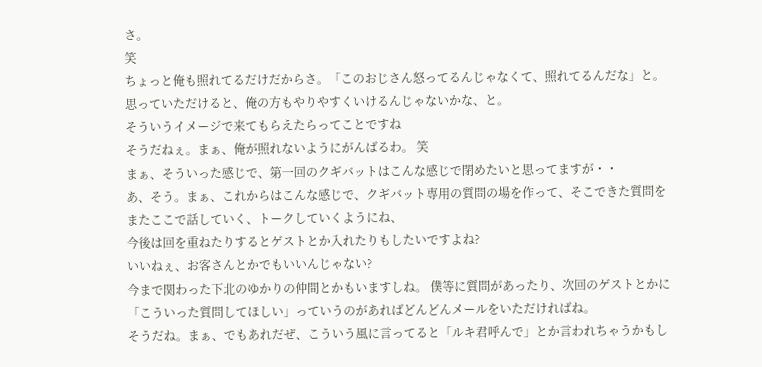さ。
笑
ちょっと俺も照れてるだけだからさ。「このおじさん怒ってるんじゃなくて、照れてるんだな」と。思っていただけると、俺の方もやりやすくいけるんじゃないかな、と。
そういうイメージで来てもらえたらってことですね
そうだねぇ。まぁ、俺が照れないようにがんばるわ。 笑
まぁ、そういった感じで、第一回のクギバットはこんな感じで閉めたいと思ってますが・・
あ、そう。まぁ、これからはこんな感じで、クギバット専用の質問の場を作って、そこできた質問をまたここで話していく、トークしていくようにね、
今後は回を重ねたりするとゲストとか入れたりもしたいですよね?
いいねぇ、お客さんとかでもいいんじゃない?
今まで関わった下北のゆかりの仲間とかもいますしね。 僕等に質問があったり、次回のゲストとかに「こういった質問してほしい」っていうのがあればどんどんメールをいただければね。
そうだね。まぁ、でもあれだぜ、こういう風に言ってると「ルキ君呼んで」とか言われちゃうかもし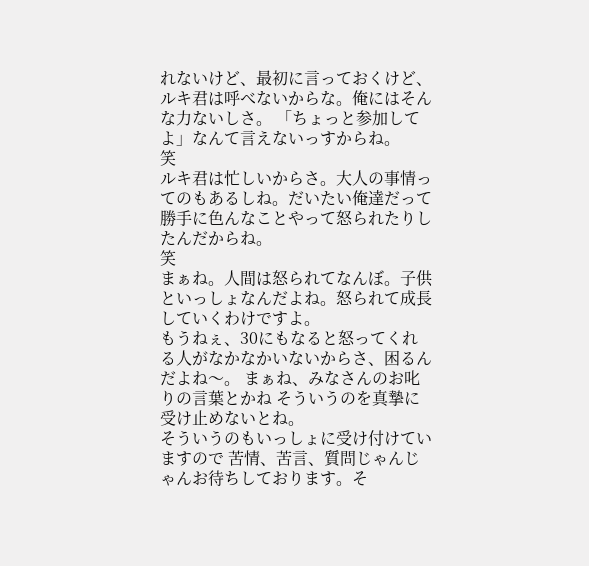れないけど、最初に言っておくけど、ルキ君は呼べないからな。俺にはそんな力ないしさ。 「ちょっと参加してよ」なんて言えないっすからね。
笑
ルキ君は忙しいからさ。大人の事情ってのもあるしね。だいたい俺達だって勝手に色んなことやって怒られたりしたんだからね。
笑
まぁね。人間は怒られてなんぼ。子供といっしょなんだよね。怒られて成長していくわけですよ。
もうねぇ、30にもなると怒ってくれる人がなかなかいないからさ、困るんだよね〜。 まぁね、みなさんのお叱りの言葉とかね そういうのを真摯に受け止めないとね。
そういうのもいっしょに受け付けていますので 苦情、苦言、質問じゃんじゃんお待ちしております。そ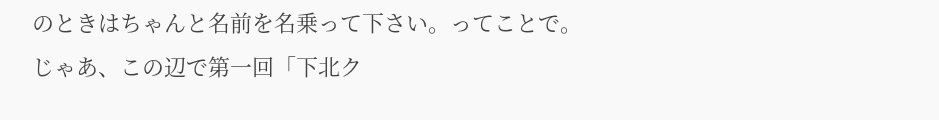のときはちゃんと名前を名乗って下さい。ってことで。
じゃあ、この辺で第一回「下北ク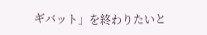ギバット」を終わりたいと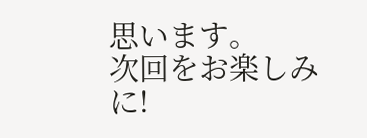思います。
次回をお楽しみに!